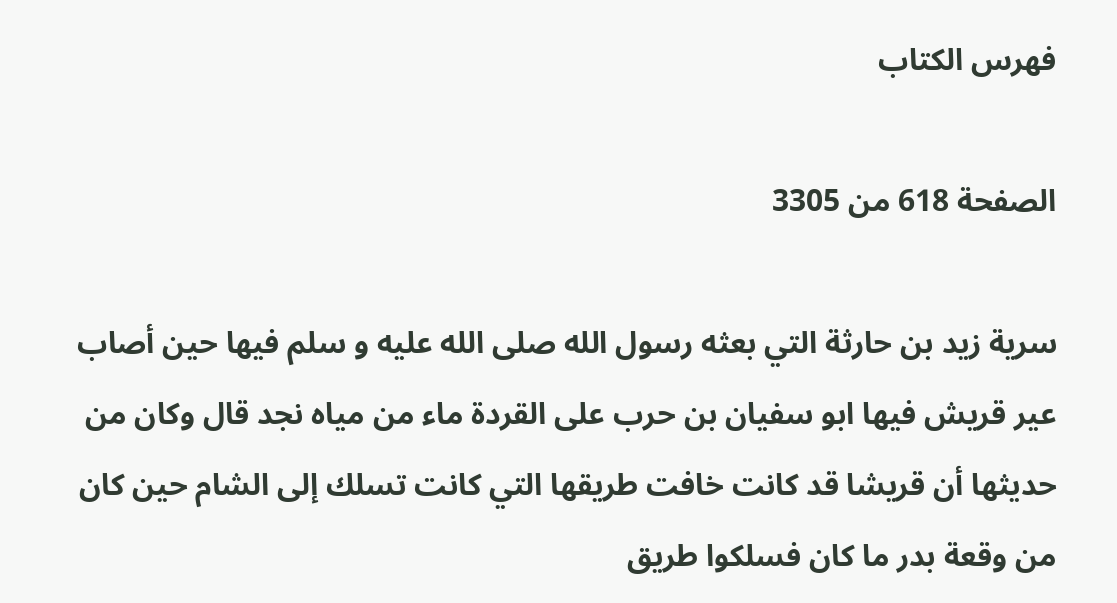فهرس الكتاب

الصفحة 618 من 3305

سرية زيد بن حارثة التي بعثه رسول الله صلى الله عليه و سلم فيها حين أصاب عير قريش فيها ابو سفيان بن حرب على القردة ماء من مياه نجد قال وكان من حديثها أن قريشا قد كانت خافت طريقها التي كانت تسلك إلى الشام حين كان من وقعة بدر ما كان فسلكوا طريق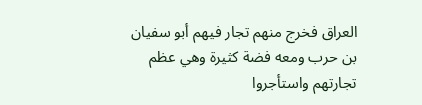العراق فخرج منهم تجار فيهم أبو سفيان بن حرب ومعه فضة كثيرة وهي عظم تجارتهم واستأجروا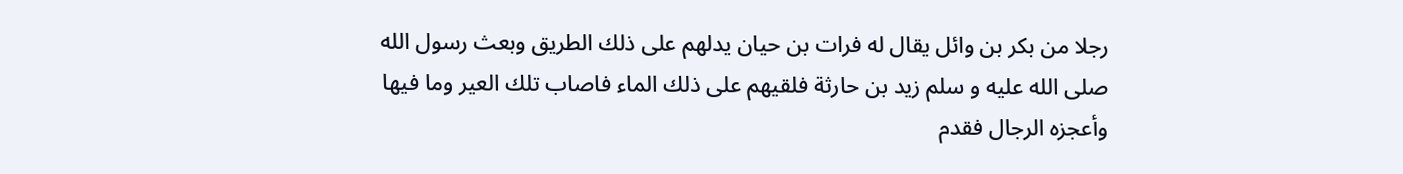رجلا من بكر بن وائل يقال له فرات بن حيان يدلهم على ذلك الطريق وبعث رسول الله صلى الله عليه و سلم زيد بن حارثة فلقيهم على ذلك الماء فاصاب تلك العير وما فيها وأعجزه الرجال فقدم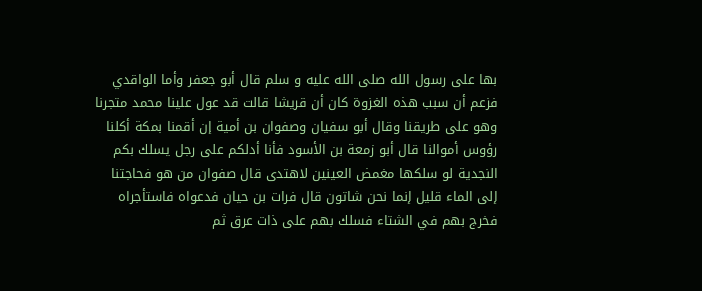بها على رسول الله صلى الله عليه و سلم قال أبو جعفر وأما الواقدي فزعم أن سبب هذه الغزوة كان أن قريشا قالت قد عول علينا محمد متجرنا وهو على طريقنا وقال أبو سفيان وصفوان بن أمية إن أقمنا بمكة أكلنا رؤوس أموالنا قال أبو زمعة بن الأسود فأنا أدلكم على رجل يسلك بكم النجدية لو سلكها مغمض العينين لاهتدى قال صفوان من هو فحاجتنا إلى الماء قليل إنما نحن شاتون قال فرات بن حيان فدعواه فاستأجراه فخرج بهم في الشتاء فسلك بهم على ذات عرق ثم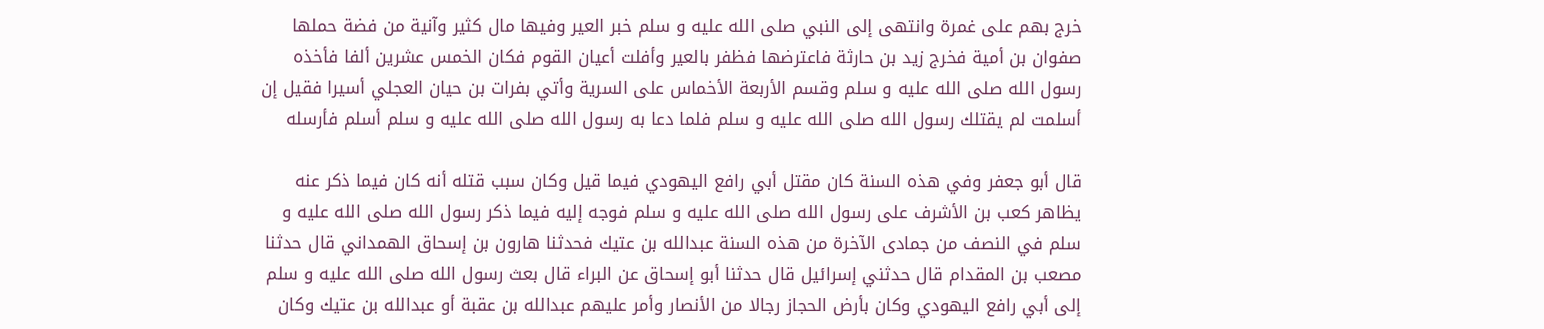خرج بهم على غمرة وانتهى إلى النبي صلى الله عليه و سلم خبر العير وفيها مال كثير وآنية من فضة حملها صفوان بن أمية فخرج زيد بن حارثة فاعترضها فظفر بالعير وأفلت أعيان القوم فكان الخمس عشرين ألفا فأخذه رسول الله صلى الله عليه و سلم وقسم الأربعة الأخماس على السرية وأتي بفرات بن حيان العجلي أسيرا فقيل إن أسلمت لم يقتلك رسول الله صلى الله عليه و سلم فلما دعا به رسول الله صلى الله عليه و سلم أسلم فأرسله

قال أبو جعفر وفي هذه السنة كان مقتل أبي رافع اليهودي فيما قيل وكان سبب قتله أنه كان فيما ذكر عنه يظاهر كعب بن الأشرف على رسول الله صلى الله عليه و سلم فوجه إليه فيما ذكر رسول الله صلى الله عليه و سلم في النصف من جمادى الآخرة من هذه السنة عبدالله بن عتيك فحدثنا هارون بن إسحاق الهمداني قال حدثنا مصعب بن المقدام قال حدثني إسرائيل قال حدثنا أبو إسحاق عن البراء قال بعث رسول الله صلى الله عليه و سلم إلى أبي رافع اليهودي وكان بأرض الحجاز رجالا من الأنصار وأمر عليهم عبدالله بن عقبة أو عبدالله بن عتيك وكان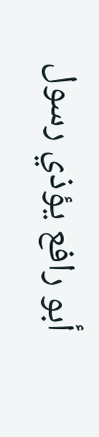أبو رافع يؤذي رسول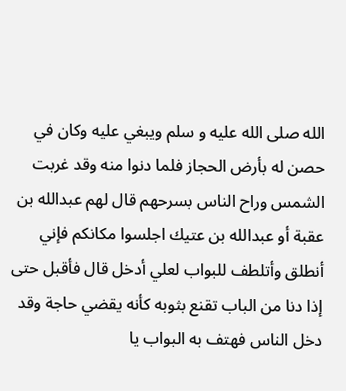الله صلى الله عليه و سلم ويبغي عليه وكان في حصن له بأرض الحجاز فلما دنوا منه وقد غربت الشمس وراح الناس بسرحهم قال لهم عبدالله بن عقبة أو عبدالله بن عتيك اجلسوا مكانكم فإني أنطلق وأتلطف للبواب لعلي أدخل قال فأقبل حتى إذا دنا من الباب تقنع بثوبه كأنه يقضي حاجة وقد دخل الناس فهتف به البواب يا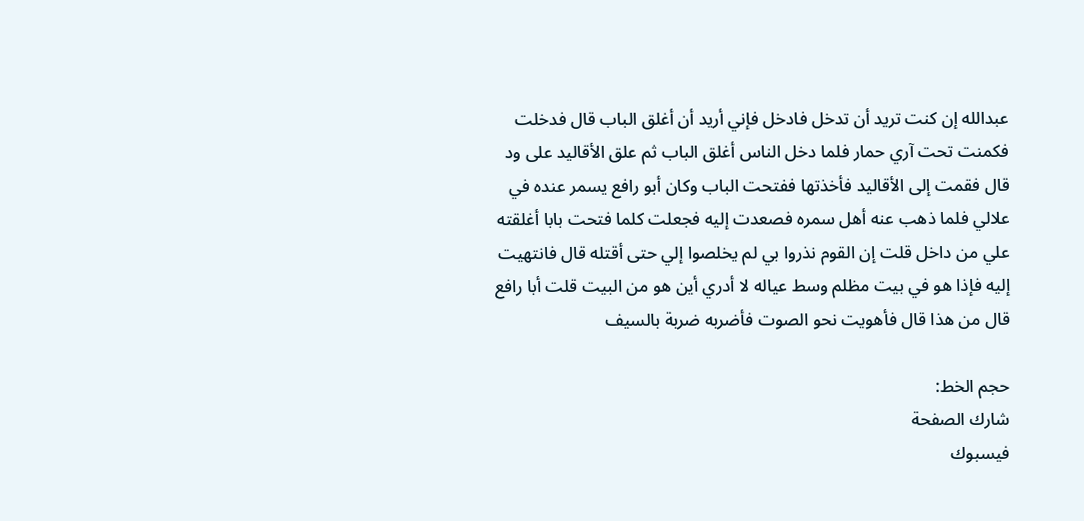عبدالله إن كنت تريد أن تدخل فادخل فإني أريد أن أغلق الباب قال فدخلت فكمنت تحت آري حمار فلما دخل الناس أغلق الباب ثم علق الأقاليد على ود قال فقمت إلى الأقاليد فأخذتها ففتحت الباب وكان أبو رافع يسمر عنده في علالي فلما ذهب عنه أهل سمره فصعدت إليه فجعلت كلما فتحت بابا أغلقته علي من داخل قلت إن القوم نذروا بي لم يخلصوا إلي حتى أقتله قال فانتهيت إليه فإذا هو في بيت مظلم وسط عياله لا أدري أين هو من البيت قلت أبا رافع قال من هذا قال فأهويت نحو الصوت فأضربه ضربة بالسيف

حجم الخط:
شارك الصفحة
فيسبوك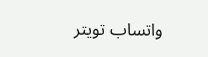واتساب تويتر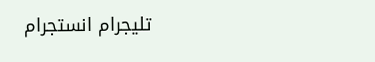تليجرام انستجرام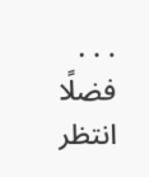. . .
فضلًا انتظر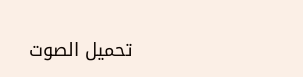تحميل الصوت